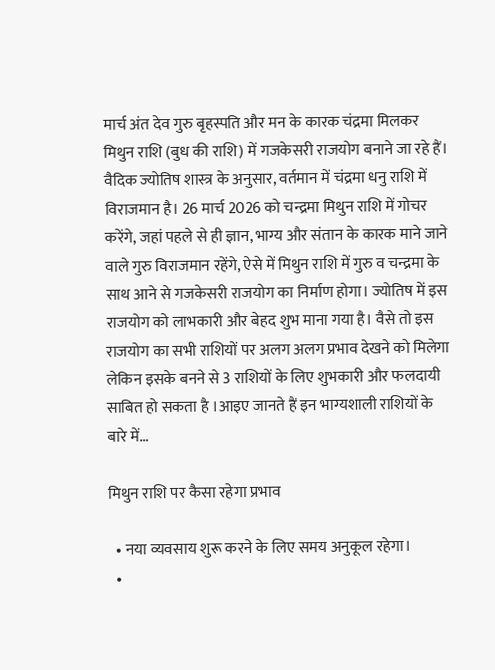मार्च अंत देव गुरु बृहस्पति और मन के कारक चंद्रमा मिलकर मिथुन राशि (बुध की राशि) में गजकेसरी राजयोग बनाने जा रहे हैं। वैदिक ज्योतिष शास्त्र के अनुसार, वर्तमान में चंद्रमा धनु राशि में विराजमान है। 26 मार्च 2026 को चन्द्रमा मिथुन राशि में गोचर करेंगे, जहां पहले से ही ज्ञान, भाग्य और संतान के कारक माने जाने वाले गुरु विराजमान रहेंगे, ऐसे में मिथुन राशि में गुरु व चन्द्रमा के साथ आने से गजकेसरी राजयोग का निर्माण होगा। ज्योतिष में इस राजयोग को लाभकारी और बेहद शुभ माना गया है। वैसे तो इस राजयोग का सभी राशियों पर अलग अलग प्रभाव देखने को मिलेगा लेकिन इसके बनने से 3 राशियों के लिए शुभकारी और फलदायी साबित हो सकता है ।आइए जानते हैं इन भाग्यशाली राशियों के बारे में…

मिथुन राशि पर कैसा रहेगा प्रभाव

  • नया व्यवसाय शुरू करने के लिए समय अनुकूल रहेगा।
  •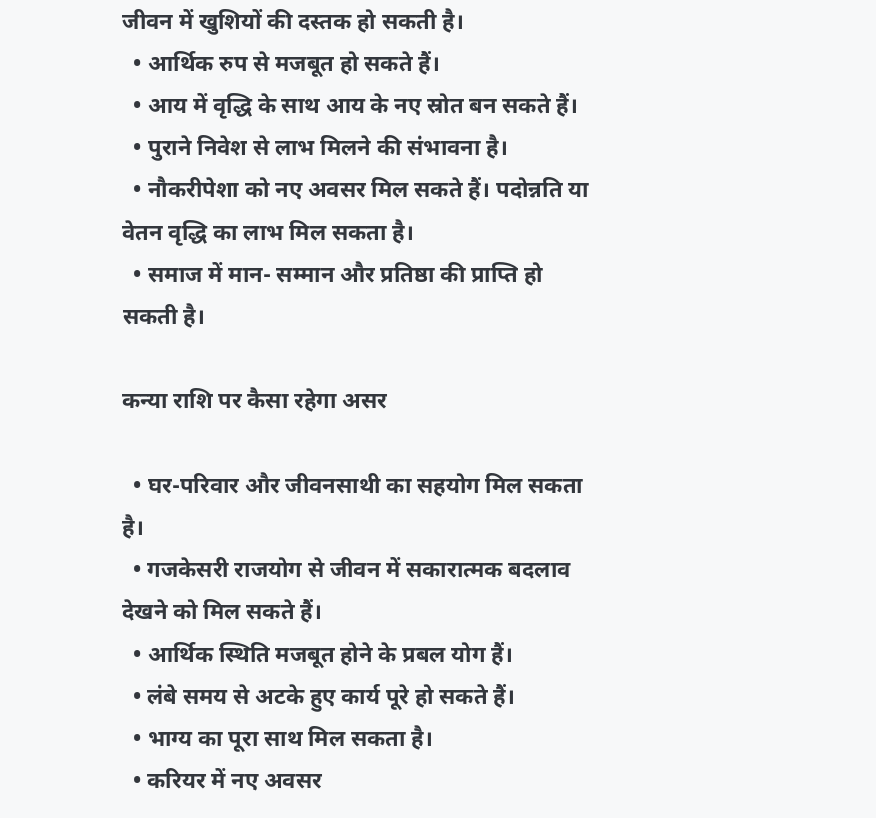जीवन में खुशियों की दस्तक हो सकती है।
  • आर्थिक रुप से मजबूत हो सकते हैं।
  • आय में वृद्धि के साथ आय के नए स्रोत बन सकते हैं।
  • पुराने निवेश से लाभ मिलने की संभावना है।
  • नौकरीपेशा को नए अवसर मिल सकते हैं। पदोन्नति या वेतन वृद्धि का लाभ मिल सकता है।
  • समाज में मान- सम्मान और प्रतिष्ठा की प्राप्ति हो सकती है।

कन्या राशि पर कैसा रहेगा असर

  • घर-परिवार और जीवनसाथी का सहयोग मिल सकता है।
  • गजकेसरी राजयोग से जीवन में सकारात्मक बदलाव देखने को मिल सकते हैं।
  • आर्थिक स्थिति मजबूत होने के प्रबल योग हैं।
  • लंबे समय से अटके हुए कार्य पूरे हो सकते हैं।
  • भाग्य का पूरा साथ मिल सकता है।
  • करियर में नए अवसर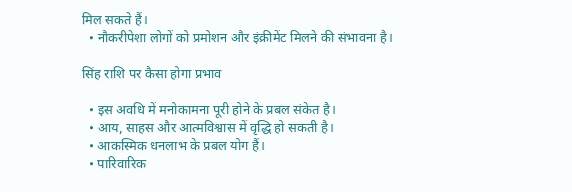मिल सकते हैं।
  • नौकरीपेशा लोगों को प्रमोशन और इंक्रीमेंट मिलने की संभावना है।

सिंह राशि पर कैसा होगा प्रभाव

  • इस अवधि में मनोकामना पूरी होने के प्रबल संकेत है।
  • आय, साहस और आत्मविश्वास में वृद्धि हो सकती है।
  • आकस्मिक धनलाभ के प्रबल योग हैं।
  • पारिवारिक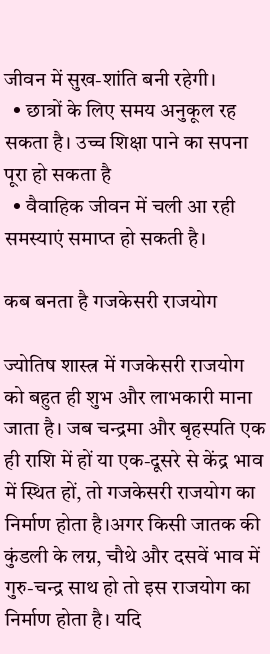जीवन में सुख-शांति बनी रहेगी।
  • छात्रों के लिए समय अनुकूल रह सकता है। उच्च शिक्षा पाने का सपना पूरा हो सकता है
  • वैवाहिक जीवन में चली आ रही समस्याएं समाप्त हो सकती है।

कब बनता है गजकेसरी राजयोग

ज्योतिष शास्त्र में गजकेसरी राजयोग को बहुत ही शुभ और लाभकारी माना जाता है। जब चन्द्रमा और बृहस्पति एक ही राशि में हों या एक-दूसरे से केंद्र भाव में स्थित हों, तो गजकेसरी राजयोग का निर्माण होता है।अगर किसी जातक की कुंडली के लग्न, चौथे और दसवें भाव में गुरु-चन्द्र साथ हो तो इस राजयोग का निर्माण होता है। यदि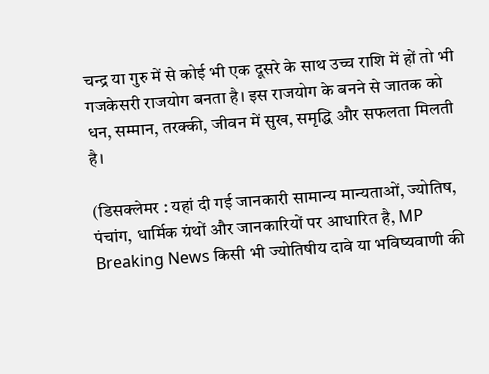चन्द्र या गुरु में से कोई भी एक दूसरे के साथ उच्च राशि में हों तो भी गजकेसरी राजयोग बनता है। इस राजयोग के बनने से जातक को धन, सम्मान, तरक्की, जीवन में सुख, समृद्धि और सफलता मिलती है।

(डिसक्लेमर : यहां दी गई जानकारी सामान्य मान्यताओं, ज्योतिष, पंचांग, धार्मिक ग्रंथों और जानकारियों पर आधारित है, MP Breaking News किसी भी ज्योतिषीय दावे या भविष्यवाणी की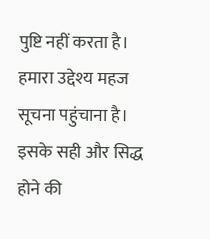पुष्टि नहीं करता है। हमारा उद्देश्य महज सूचना पहुंचाना है। इसके सही और सिद्ध होने की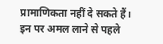प्रामाणिकता नहीं दे सकते हैं। इन पर अमल लाने से पहले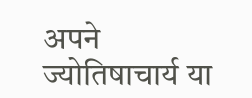अपने ज्योतिषाचार्य या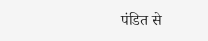पंडित से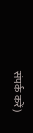संपर्क करें)